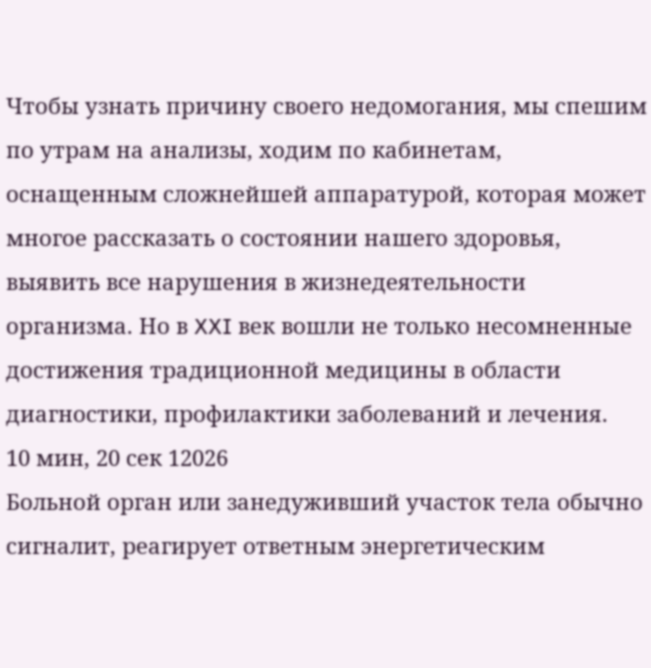Чтобы узнать причину своего недомогания, мы спешим по утрам на анализы, ходим по кабинетам, оснащенным сложнейшей аппаратурой, которая может многое рассказать о состоянии нашего здоровья, выявить все нарушения в жизнедеятельности организма. Но в XXI век вошли не только несомненные достижения традиционной медицины в области диагностики, профилактики заболеваний и лечения.
10 мин, 20 сек 12026
Больной орган или занедуживший участок тела обычно сигналит, реагирует ответным энергетическим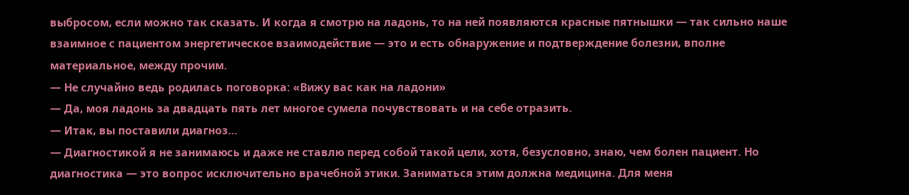выбросом, если можно так сказать. И когда я смотрю на ладонь, то на ней появляются красные пятнышки — так сильно наше взаимное с пациентом энергетическое взаимодействие — это и есть обнаружение и подтверждение болезни, вполне материальное, между прочим.
— Не случайно ведь родилась поговорка: «Вижу вас как на ладони»
— Да, моя ладонь за двадцать пять лет многое сумела почувствовать и на себе отразить.
— Итак, вы поставили диагноз…
— Диагностикой я не занимаюсь и даже не ставлю перед собой такой цели, хотя, безусловно, знаю, чем болен пациент. Но диагностика — это вопрос исключительно врачебной этики. Заниматься этим должна медицина. Для меня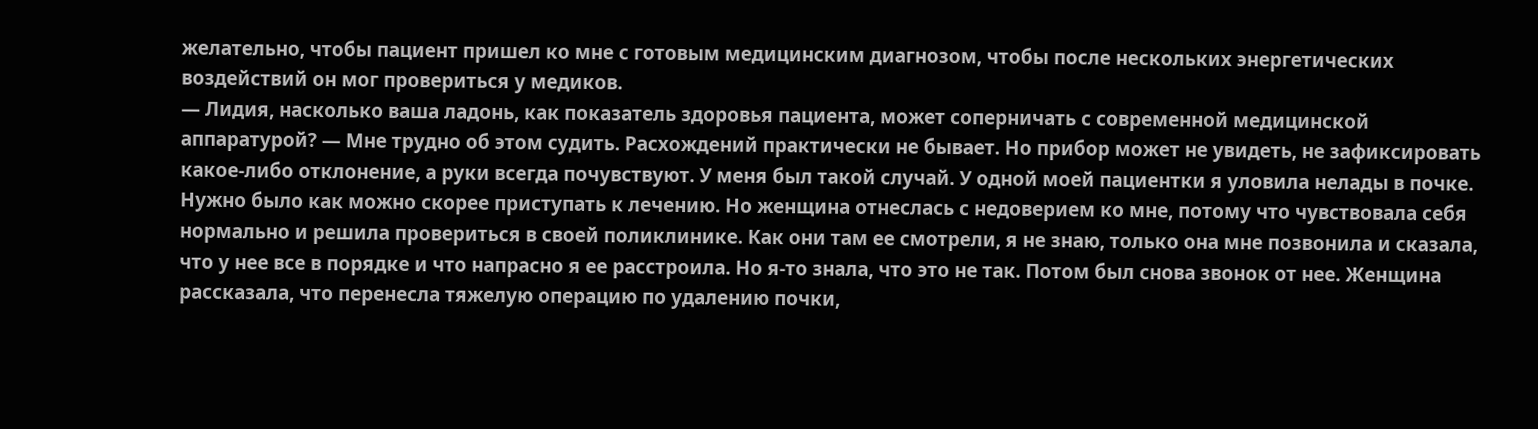желательно, чтобы пациент пришел ко мне с готовым медицинским диагнозом, чтобы после нескольких энергетических воздействий он мог провериться у медиков.
— Лидия, насколько ваша ладонь, как показатель здоровья пациента, может соперничать с современной медицинской аппаратурой? — Мне трудно об этом судить. Расхождений практически не бывает. Но прибор может не увидеть, не зафиксировать какое-либо отклонение, а руки всегда почувствуют. У меня был такой случай. У одной моей пациентки я уловила нелады в почке. Нужно было как можно скорее приступать к лечению. Но женщина отнеслась с недоверием ко мне, потому что чувствовала себя нормально и решила провериться в своей поликлинике. Как они там ее смотрели, я не знаю, только она мне позвонила и сказала, что у нее все в порядке и что напрасно я ее расстроила. Но я-то знала, что это не так. Потом был снова звонок от нее. Женщина рассказала, что перенесла тяжелую операцию по удалению почки,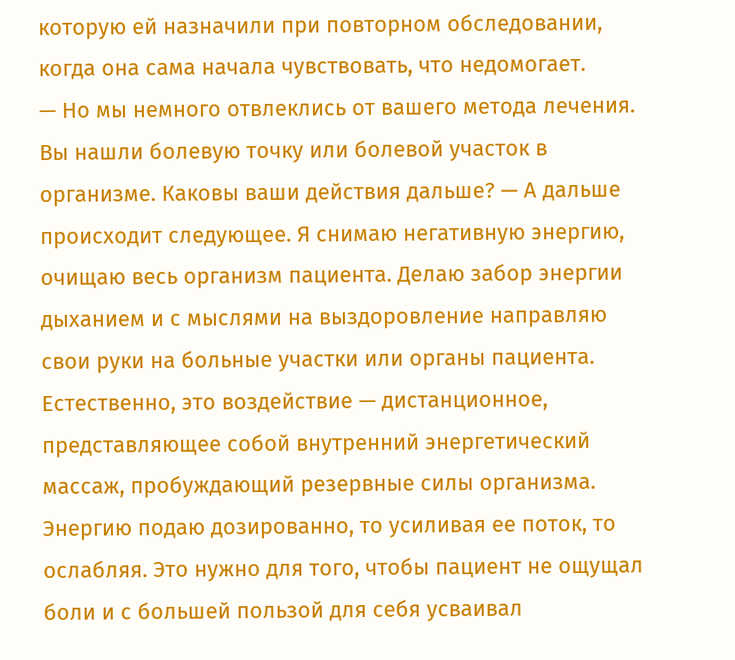которую ей назначили при повторном обследовании, когда она сама начала чувствовать, что недомогает.
— Но мы немного отвлеклись от вашего метода лечения. Вы нашли болевую точку или болевой участок в организме. Каковы ваши действия дальше? — А дальше происходит следующее. Я снимаю негативную энергию, очищаю весь организм пациента. Делаю забор энергии дыханием и с мыслями на выздоровление направляю свои руки на больные участки или органы пациента. Естественно, это воздействие — дистанционное, представляющее собой внутренний энергетический массаж, пробуждающий резервные силы организма. Энергию подаю дозированно, то усиливая ее поток, то ослабляя. Это нужно для того, чтобы пациент не ощущал боли и с большей пользой для себя усваивал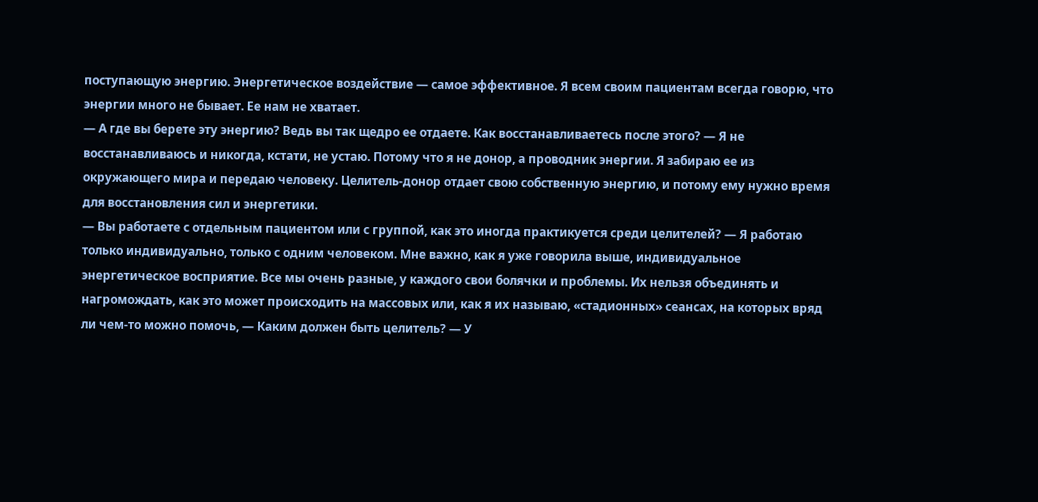поступающую энергию. Энергетическое воздействие — самое эффективное. Я всем своим пациентам всегда говорю, что энергии много не бывает. Ее нам не хватает.
— А где вы берете эту энергию? Ведь вы так щедро ее отдаете. Как восстанавливаетесь после этого? — Я не восстанавливаюсь и никогда, кстати, не устаю. Потому что я не донор, а проводник энергии. Я забираю ее из окружающего мира и передаю человеку. Целитель-донор отдает свою собственную энергию, и потому ему нужно время для восстановления сил и энергетики.
— Вы работаете с отдельным пациентом или с группой, как это иногда практикуется среди целителей? — Я работаю только индивидуально, только с одним человеком. Мне важно, как я уже говорила выше, индивидуальное энергетическое восприятие. Все мы очень разные, у каждого свои болячки и проблемы. Их нельзя объединять и нагромождать, как это может происходить на массовых или, как я их называю, «стадионных» сеансах, на которых вряд ли чем-то можно помочь, — Каким должен быть целитель? — У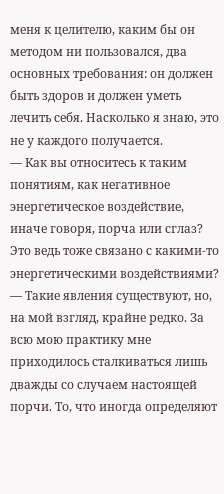меня к целителю, каким бы он методом ни пользовался, два основных требования: он должен быть здоров и должен уметь лечить себя. Насколько я знаю, это не у каждого получается.
— Как вы относитесь к таким понятиям, как негативное энергетическое воздействие, иначе говоря, порча или сглаз? Это ведь тоже связано с какими-то энергетическими воздействиями? — Такие явления существуют, но, на мой взгляд, крайне редко. За всю мою практику мне приходилось сталкиваться лишь дважды со случаем настоящей порчи. То, что иногда определяют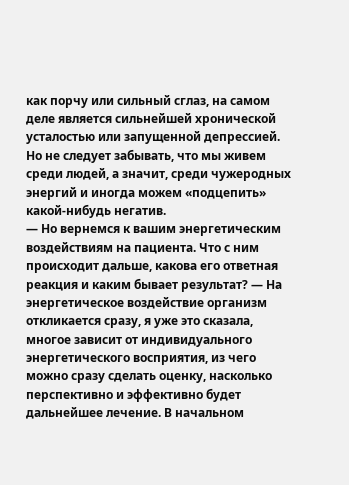как порчу или сильный сглаз, на самом деле является сильнейшей хронической усталостью или запущенной депрессией. Но не следует забывать, что мы живем среди людей, а значит, среди чужеродных энергий и иногда можем «подцепить» какой-нибудь негатив.
— Но вернемся к вашим энергетическим воздействиям на пациента. Что с ним происходит дальше, какова его ответная реакция и каким бывает результат? — На энергетическое воздействие организм откликается сразу, я уже это сказала, многое зависит от индивидуального энергетического восприятия, из чего можно сразу сделать оценку, насколько перспективно и эффективно будет дальнейшее лечение. В начальном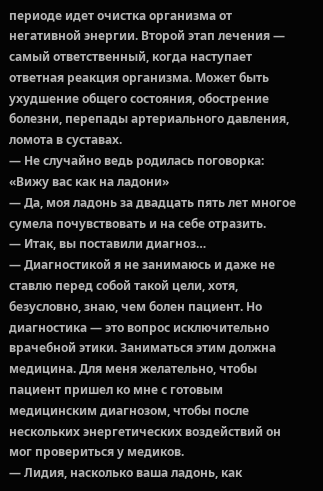периоде идет очистка организма от негативной энергии. Второй этап лечения — самый ответственный, когда наступает ответная реакция организма. Может быть ухудшение общего состояния, обострение болезни, перепады артериального давления, ломота в суставах.
— Не случайно ведь родилась поговорка: «Вижу вас как на ладони»
— Да, моя ладонь за двадцать пять лет многое сумела почувствовать и на себе отразить.
— Итак, вы поставили диагноз…
— Диагностикой я не занимаюсь и даже не ставлю перед собой такой цели, хотя, безусловно, знаю, чем болен пациент. Но диагностика — это вопрос исключительно врачебной этики. Заниматься этим должна медицина. Для меня желательно, чтобы пациент пришел ко мне с готовым медицинским диагнозом, чтобы после нескольких энергетических воздействий он мог провериться у медиков.
— Лидия, насколько ваша ладонь, как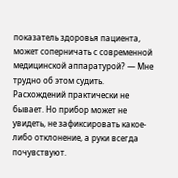показатель здоровья пациента, может соперничать с современной медицинской аппаратурой? — Мне трудно об этом судить. Расхождений практически не бывает. Но прибор может не увидеть, не зафиксировать какое-либо отклонение, а руки всегда почувствуют.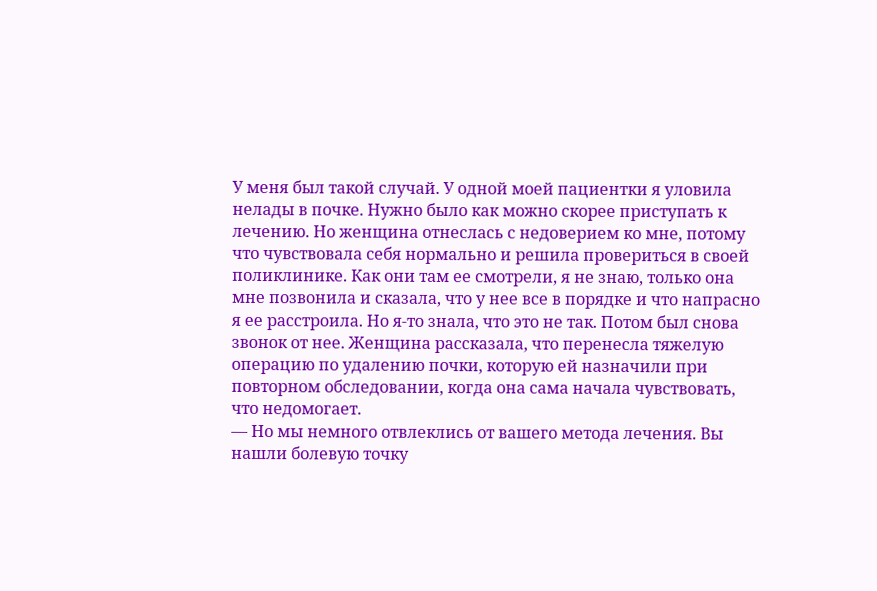У меня был такой случай. У одной моей пациентки я уловила нелады в почке. Нужно было как можно скорее приступать к лечению. Но женщина отнеслась с недоверием ко мне, потому что чувствовала себя нормально и решила провериться в своей поликлинике. Как они там ее смотрели, я не знаю, только она мне позвонила и сказала, что у нее все в порядке и что напрасно я ее расстроила. Но я-то знала, что это не так. Потом был снова звонок от нее. Женщина рассказала, что перенесла тяжелую операцию по удалению почки, которую ей назначили при повторном обследовании, когда она сама начала чувствовать, что недомогает.
— Но мы немного отвлеклись от вашего метода лечения. Вы нашли болевую точку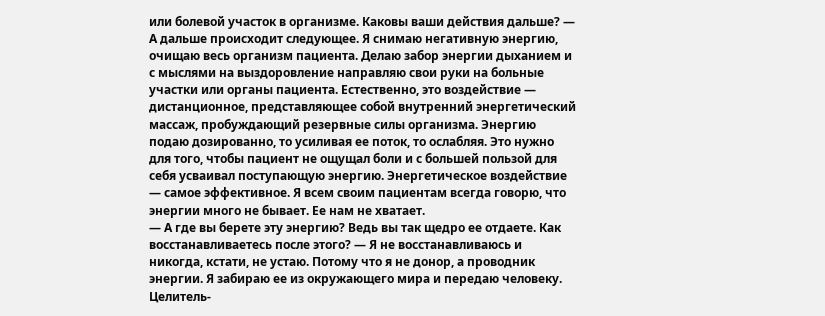или болевой участок в организме. Каковы ваши действия дальше? — А дальше происходит следующее. Я снимаю негативную энергию, очищаю весь организм пациента. Делаю забор энергии дыханием и с мыслями на выздоровление направляю свои руки на больные участки или органы пациента. Естественно, это воздействие — дистанционное, представляющее собой внутренний энергетический массаж, пробуждающий резервные силы организма. Энергию подаю дозированно, то усиливая ее поток, то ослабляя. Это нужно для того, чтобы пациент не ощущал боли и с большей пользой для себя усваивал поступающую энергию. Энергетическое воздействие — самое эффективное. Я всем своим пациентам всегда говорю, что энергии много не бывает. Ее нам не хватает.
— А где вы берете эту энергию? Ведь вы так щедро ее отдаете. Как восстанавливаетесь после этого? — Я не восстанавливаюсь и никогда, кстати, не устаю. Потому что я не донор, а проводник энергии. Я забираю ее из окружающего мира и передаю человеку. Целитель-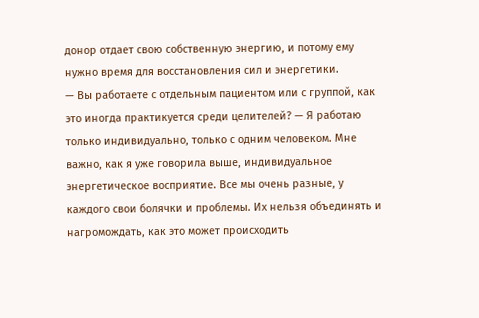донор отдает свою собственную энергию, и потому ему нужно время для восстановления сил и энергетики.
— Вы работаете с отдельным пациентом или с группой, как это иногда практикуется среди целителей? — Я работаю только индивидуально, только с одним человеком. Мне важно, как я уже говорила выше, индивидуальное энергетическое восприятие. Все мы очень разные, у каждого свои болячки и проблемы. Их нельзя объединять и нагромождать, как это может происходить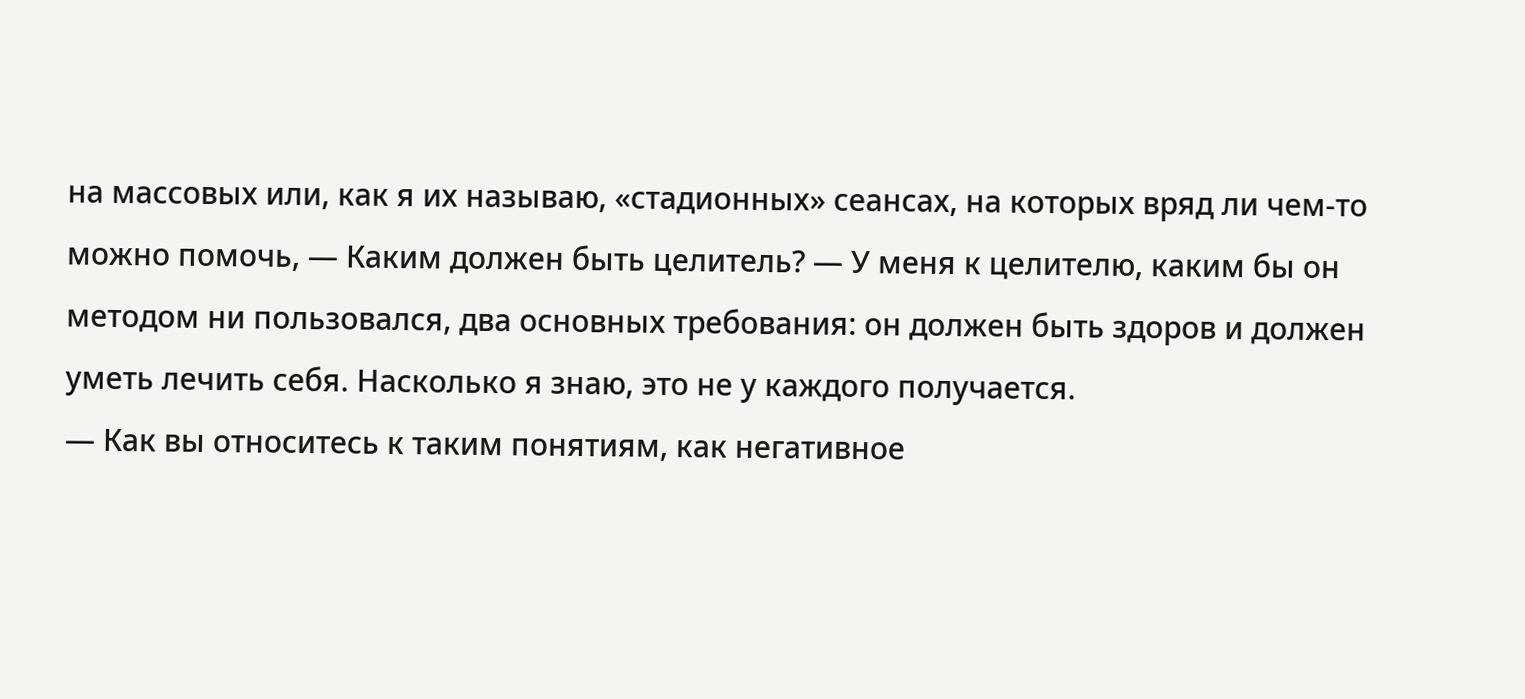на массовых или, как я их называю, «стадионных» сеансах, на которых вряд ли чем-то можно помочь, — Каким должен быть целитель? — У меня к целителю, каким бы он методом ни пользовался, два основных требования: он должен быть здоров и должен уметь лечить себя. Насколько я знаю, это не у каждого получается.
— Как вы относитесь к таким понятиям, как негативное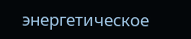энергетическое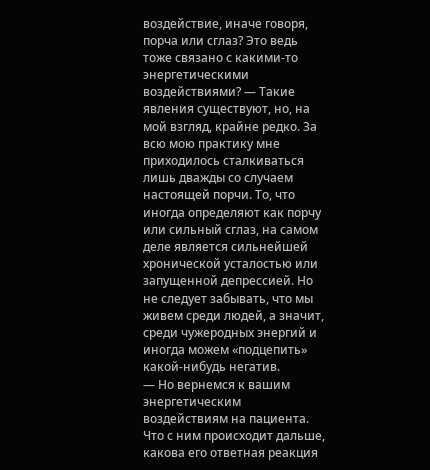воздействие, иначе говоря, порча или сглаз? Это ведь тоже связано с какими-то энергетическими воздействиями? — Такие явления существуют, но, на мой взгляд, крайне редко. За всю мою практику мне приходилось сталкиваться лишь дважды со случаем настоящей порчи. То, что иногда определяют как порчу или сильный сглаз, на самом деле является сильнейшей хронической усталостью или запущенной депрессией. Но не следует забывать, что мы живем среди людей, а значит, среди чужеродных энергий и иногда можем «подцепить» какой-нибудь негатив.
— Но вернемся к вашим энергетическим воздействиям на пациента. Что с ним происходит дальше, какова его ответная реакция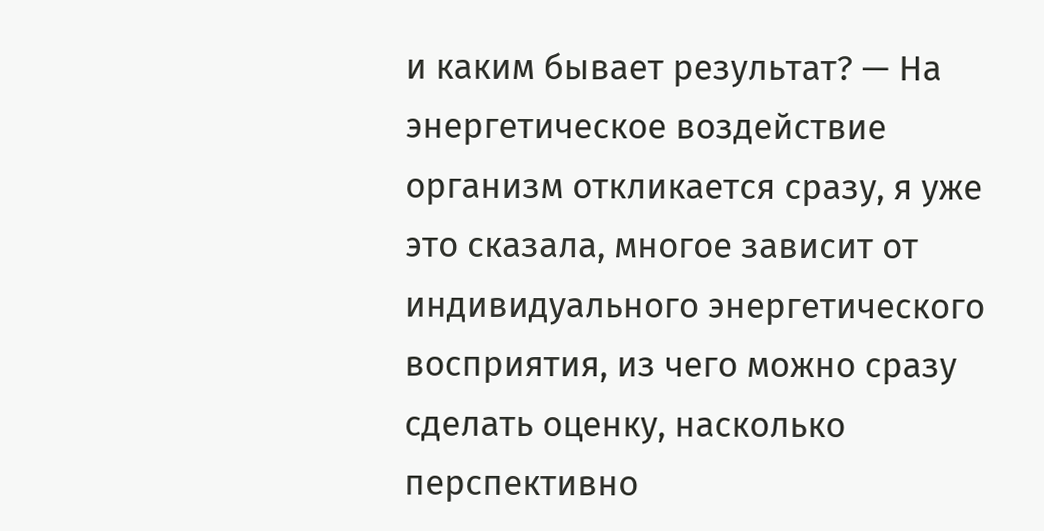и каким бывает результат? — На энергетическое воздействие организм откликается сразу, я уже это сказала, многое зависит от индивидуального энергетического восприятия, из чего можно сразу сделать оценку, насколько перспективно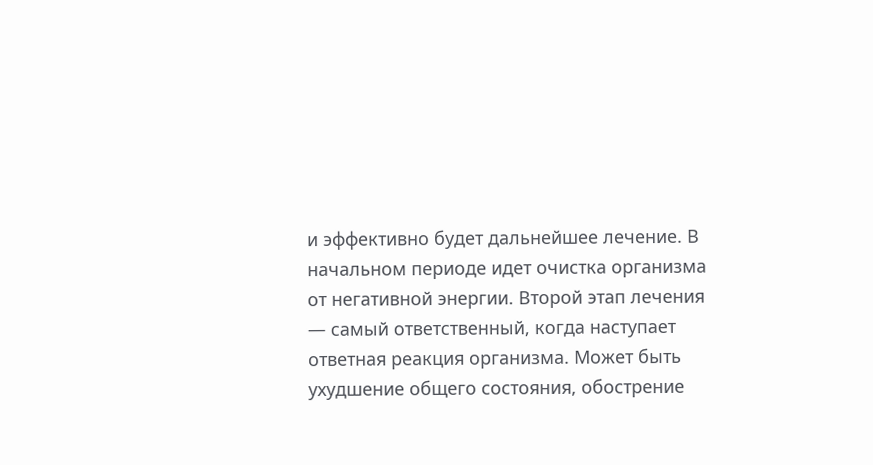и эффективно будет дальнейшее лечение. В начальном периоде идет очистка организма от негативной энергии. Второй этап лечения — самый ответственный, когда наступает ответная реакция организма. Может быть ухудшение общего состояния, обострение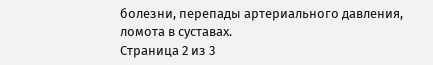болезни, перепады артериального давления, ломота в суставах.
Страница 2 из 3